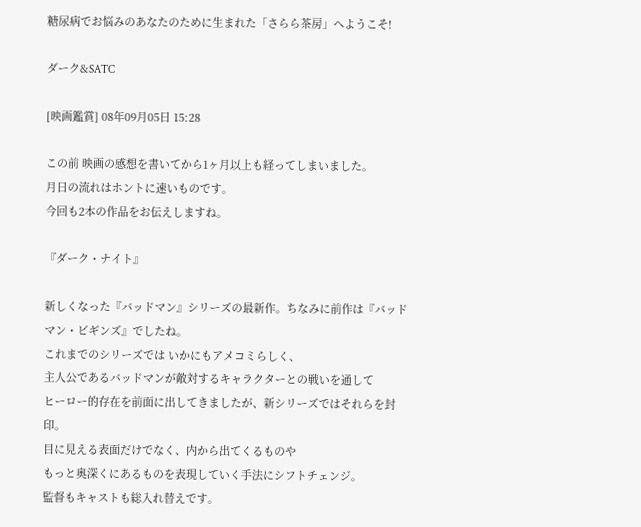糖尿病でお悩みのあなたのために生まれた「さらら茶房」へようこそ!

ダーク&SATC

[映画鑑賞] 08年09月05日 15:28

この前 映画の感想を書いてから1ヶ月以上も経ってしまいました。
月日の流れはホントに速いものです。
今回も2本の作品をお伝えしますね。

『ダーク・ナイト』

新しくなった『バッドマン』シリーズの最新作。ちなみに前作は『バッドマン・ビギンズ』でしたね。
これまでのシリーズでは いかにもアメコミらしく、
主人公であるバッドマンが敵対するキャラクターとの戦いを通して
ヒーロー的存在を前面に出してきましたが、新シリーズではそれらを封印。
目に見える表面だけでなく、内から出てくるものや
もっと奥深くにあるものを表現していく手法にシフトチェンジ。
監督もキャストも総入れ替えです。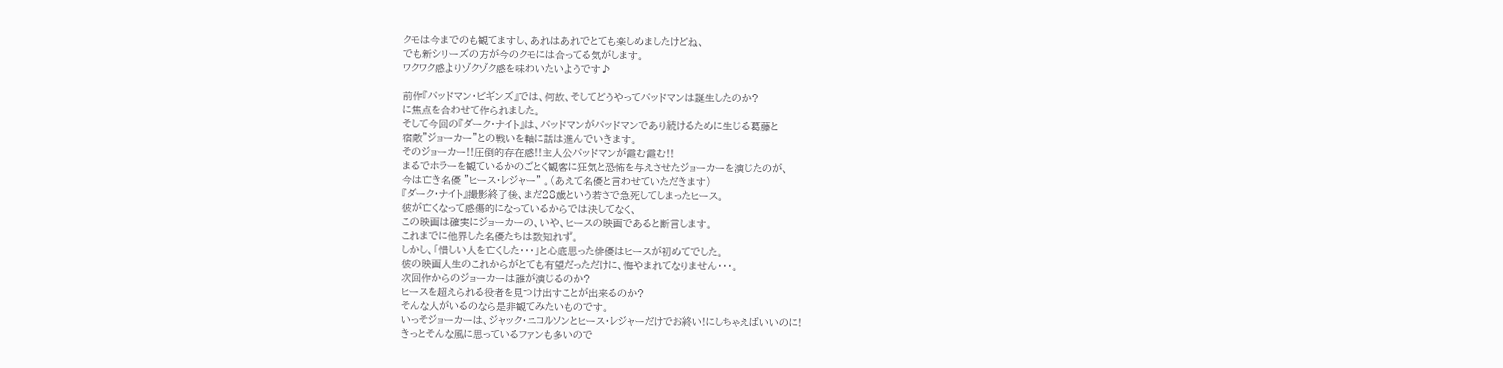クモは今までのも観てますし、あれはあれでとても楽しめましたけどね、
でも新シリーズの方が今のクモには合ってる気がします。
ワクワク感よりゾクゾク感を味わいたいようです♪

前作『バッドマン・ビギンズ』では、何故、そしてどうやってバッドマンは誕生したのか?
に焦点を合わせて作られました。
そして今回の『ダーク・ナイト』は、バッドマンがバッドマンであり続けるために生じる葛藤と
宿敵”ジョーカー”との戦いを軸に話は進んでいきます。
そのジョーカー!!圧倒的存在感!!主人公バッドマンが霞む霞む!!
まるでホラーを観ているかのごとく観客に狂気と恐怖を与えさせたジョーカーを演じたのが、
今は亡き名優 ”ヒース・レジャー” 。(あえて名優と言わせていただきます)
『ダーク・ナイト』撮影終了後、まだ28歳という若さで急死してしまったヒース。
彼が亡くなって感傷的になっているからでは決してなく、
この映画は確実にジョーカーの、いや、ヒースの映画であると断言します。
これまでに他界した名優たちは数知れず。
しかし、「惜しい人を亡くした・・・」と心底思った俳優はヒースが初めてでした。
彼の映画人生のこれからがとても有望だっただけに、悔やまれてなりません・・・。
次回作からのジョーカーは誰が演じるのか?
ヒースを超えられる役者を見つけ出すことが出来るのか?
そんな人がいるのなら是非観てみたいものです。
いっそジョーカーは、ジャック・ニコルソンとヒース・レジャーだけでお終い!にしちゃえばいいのに!
きっとそんな風に思っているファンも多いので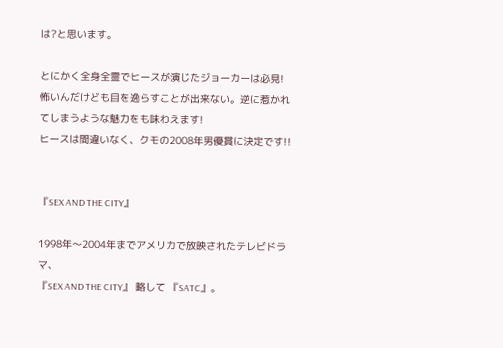は?と思います。

とにかく全身全霊でヒースが演じたジョーカーは必見!
怖いんだけども目を逸らすことが出来ない。逆に惹かれてしまうような魅力をも味わえます!
ヒースは間違いなく、クモの2008年男優賞に決定です!!


『SEX AND THE CITY』

1998年〜2004年までアメリカで放映されたテレビドラマ、
『SEX AND THE CITY』 略して 『SATC』。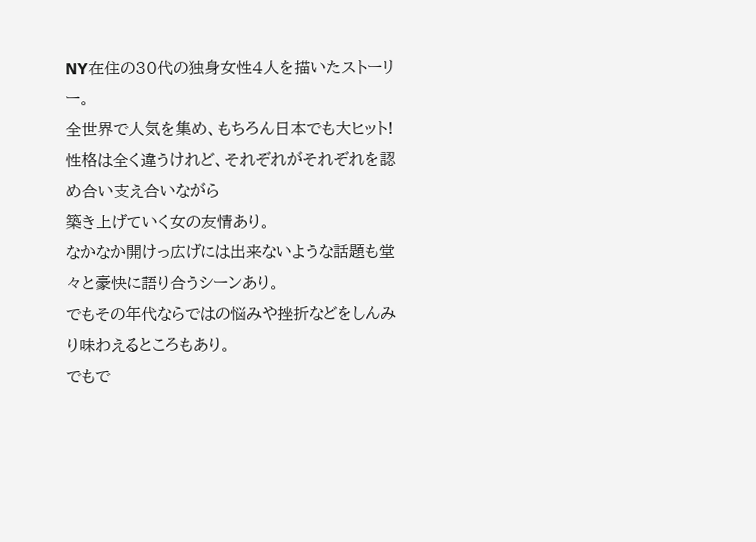NY在住の30代の独身女性4人を描いたストーリー。
全世界で人気を集め、もちろん日本でも大ヒット!
性格は全く違うけれど、それぞれがそれぞれを認め合い支え合いながら
築き上げていく女の友情あり。
なかなか開けっ広げには出来ないような話題も堂々と豪快に語り合うシーンあり。
でもその年代ならではの悩みや挫折などをしんみり味わえるところもあり。
でもで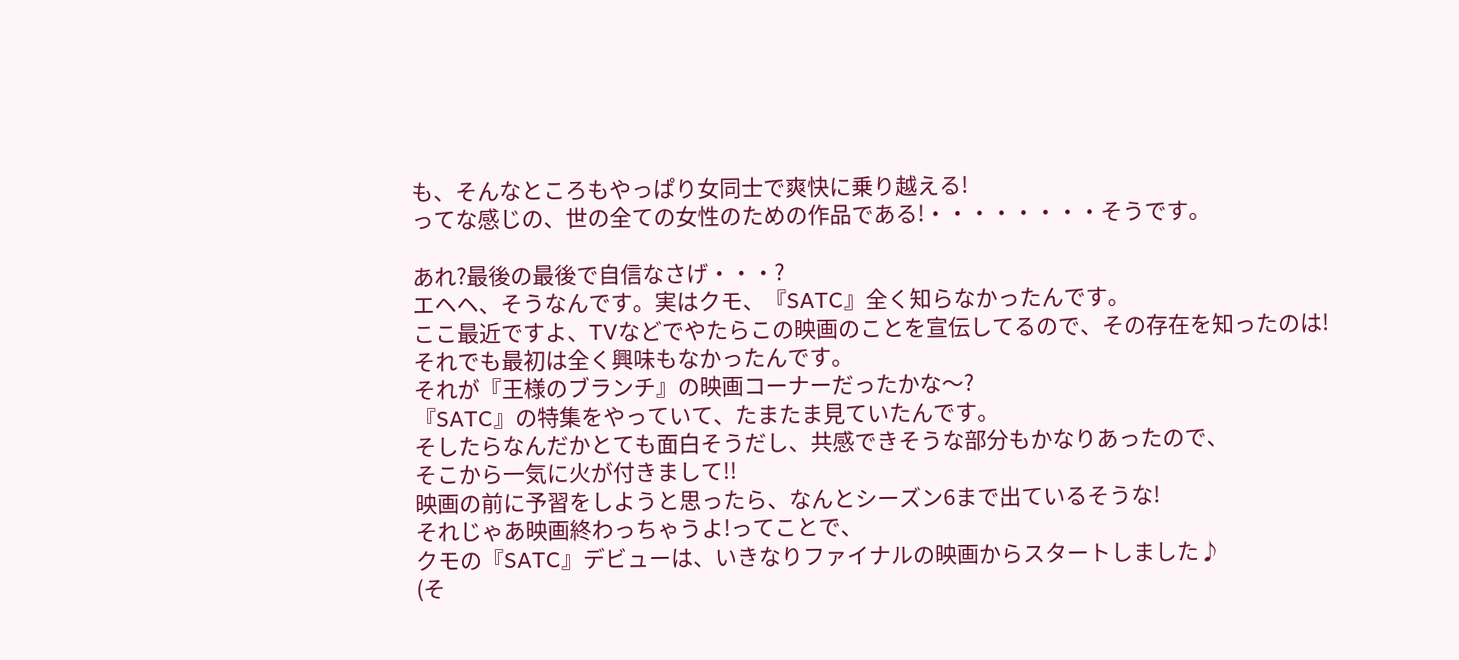も、そんなところもやっぱり女同士で爽快に乗り越える!
ってな感じの、世の全ての女性のための作品である!・・・・・・・・そうです。

あれ?最後の最後で自信なさげ・・・?
エヘヘ、そうなんです。実はクモ、『SATC』全く知らなかったんです。
ここ最近ですよ、TVなどでやたらこの映画のことを宣伝してるので、その存在を知ったのは!
それでも最初は全く興味もなかったんです。
それが『王様のブランチ』の映画コーナーだったかな〜?
『SATC』の特集をやっていて、たまたま見ていたんです。
そしたらなんだかとても面白そうだし、共感できそうな部分もかなりあったので、
そこから一気に火が付きまして!!
映画の前に予習をしようと思ったら、なんとシーズン6まで出ているそうな!
それじゃあ映画終わっちゃうよ!ってことで、
クモの『SATC』デビューは、いきなりファイナルの映画からスタートしました♪
(そ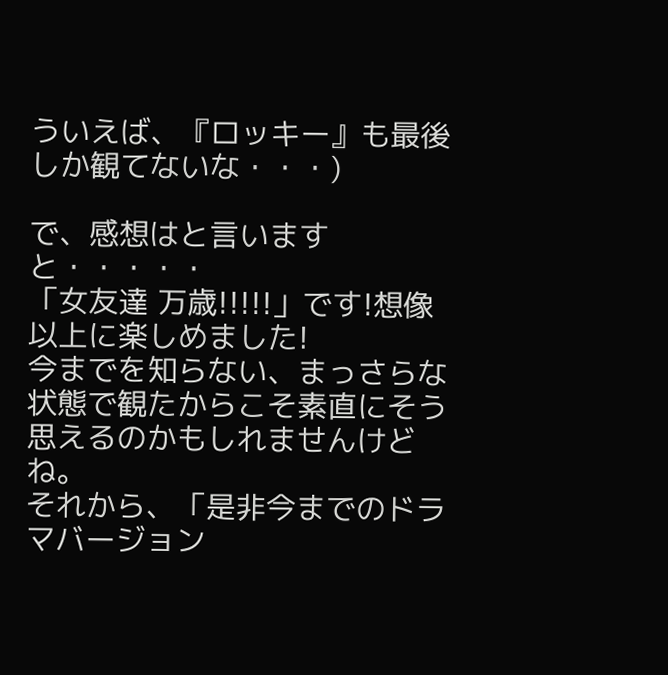ういえば、『ロッキー』も最後しか観てないな・・・)

で、感想はと言いますと・・・・・
「女友達 万歳!!!!!」です!想像以上に楽しめました!
今までを知らない、まっさらな状態で観たからこそ素直にそう思えるのかもしれませんけどね。
それから、「是非今までのドラマバージョン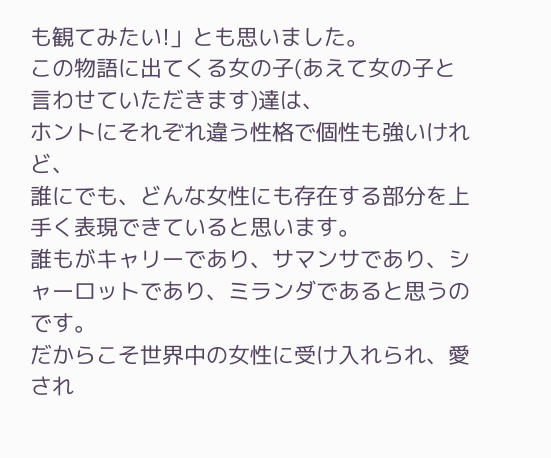も観てみたい!」とも思いました。
この物語に出てくる女の子(あえて女の子と言わせていただきます)達は、
ホントにそれぞれ違う性格で個性も強いけれど、
誰にでも、どんな女性にも存在する部分を上手く表現できていると思います。
誰もがキャリーであり、サマンサであり、シャーロットであり、ミランダであると思うのです。
だからこそ世界中の女性に受け入れられ、愛され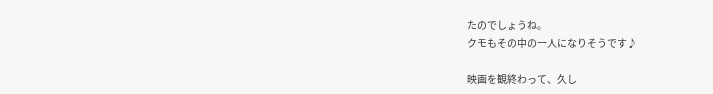たのでしょうね。
クモもその中の一人になりそうです♪

映画を観終わって、久し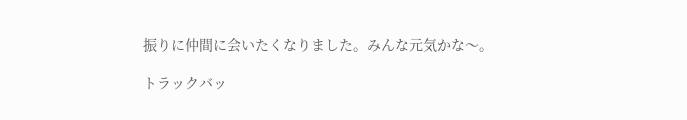振りに仲間に会いたくなりました。みんな元気かな〜。

トラックバッ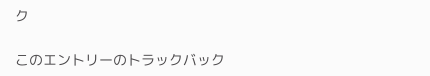ク

このエントリーのトラックバック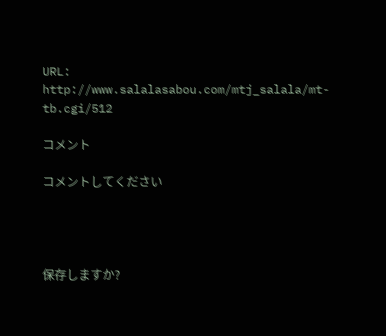URL:
http://www.salalasabou.com/mtj_salala/mt-tb.cgi/512

コメント

コメントしてください




保存しますか?